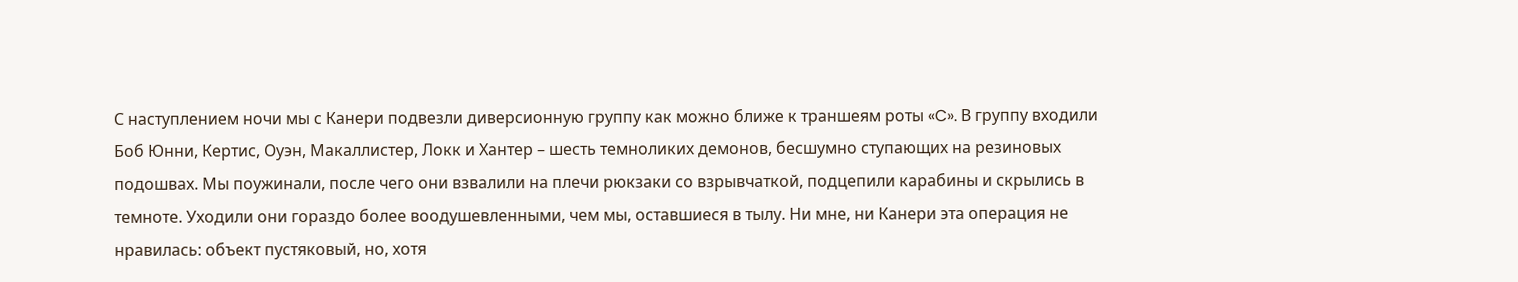С наступлением ночи мы с Канери подвезли диверсионную группу как можно ближе к траншеям роты «C». В группу входили Боб Юнни, Кертис, Оуэн, Макаллистер, Локк и Хантер – шесть темноликих демонов, бесшумно ступающих на резиновых подошвах. Мы поужинали, после чего они взвалили на плечи рюкзаки со взрывчаткой, подцепили карабины и скрылись в темноте. Уходили они гораздо более воодушевленными, чем мы, оставшиеся в тылу. Ни мне, ни Канери эта операция не нравилась: объект пустяковый, но, хотя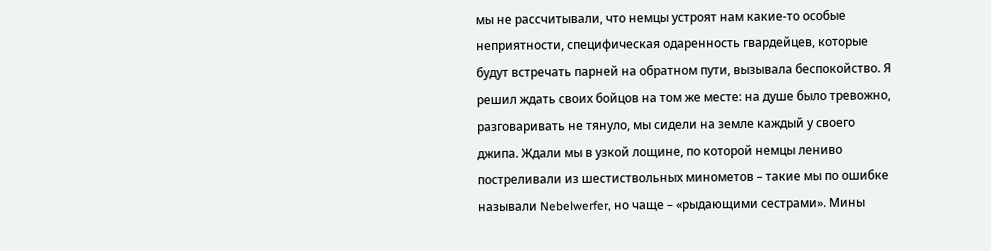мы не рассчитывали, что немцы устроят нам какие-то особые неприятности, специфическая одаренность гвардейцев, которые будут встречать парней на обратном пути, вызывала беспокойство. Я решил ждать своих бойцов на том же месте: на душе было тревожно, разговаривать не тянуло, мы сидели на земле каждый у своего джипа. Ждали мы в узкой лощине, по которой немцы лениво постреливали из шестиствольных минометов – такие мы по ошибке называли Nebelwerfer, но чаще – «рыдающими сестрами». Мины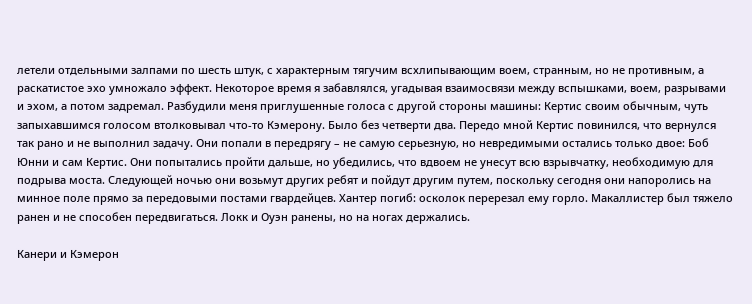летели отдельными залпами по шесть штук, с характерным тягучим всхлипывающим воем, странным, но не противным, а раскатистое эхо умножало эффект. Некоторое время я забавлялся, угадывая взаимосвязи между вспышками, воем, разрывами и эхом, а потом задремал. Разбудили меня приглушенные голоса с другой стороны машины: Кертис своим обычным, чуть запыхавшимся голосом втолковывал что-то Кэмерону. Было без четверти два. Передо мной Кертис повинился, что вернулся так рано и не выполнил задачу. Они попали в передрягу – не самую серьезную, но невредимыми остались только двое: Боб Юнни и сам Кертис. Они попытались пройти дальше, но убедились, что вдвоем не унесут всю взрывчатку, необходимую для подрыва моста. Следующей ночью они возьмут других ребят и пойдут другим путем, поскольку сегодня они напоролись на минное поле прямо за передовыми постами гвардейцев. Хантер погиб: осколок перерезал ему горло. Макаллистер был тяжело ранен и не способен передвигаться. Локк и Оуэн ранены, но на ногах держались.

Канери и Кэмерон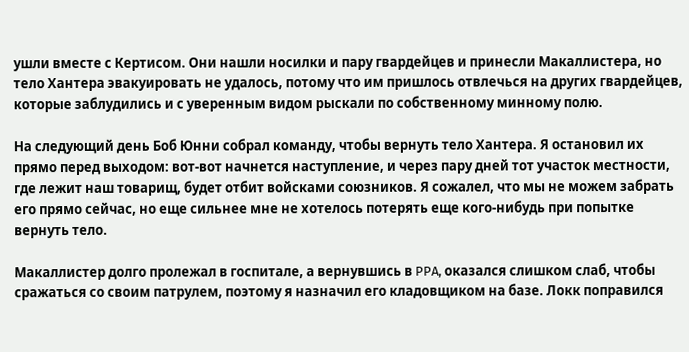ушли вместе с Кертисом. Они нашли носилки и пару гвардейцев и принесли Макаллистера, но тело Хантера эвакуировать не удалось, потому что им пришлось отвлечься на других гвардейцев, которые заблудились и с уверенным видом рыскали по собственному минному полю.

На следующий день Боб Юнни собрал команду, чтобы вернуть тело Хантера. Я остановил их прямо перед выходом: вот-вот начнется наступление, и через пару дней тот участок местности, где лежит наш товарищ, будет отбит войсками союзников. Я сожалел, что мы не можем забрать его прямо сейчас, но еще сильнее мне не хотелось потерять еще кого-нибудь при попытке вернуть тело.

Макаллистер долго пролежал в госпитале, а вернувшись в PPA, оказался слишком слаб, чтобы сражаться со своим патрулем, поэтому я назначил его кладовщиком на базе. Локк поправился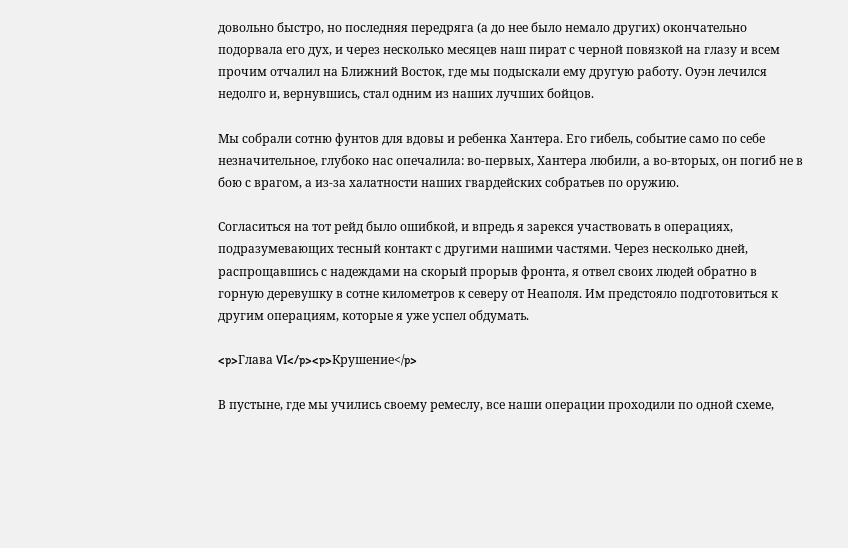довольно быстро, но последняя передряга (а до нее было немало других) окончательно подорвала его дух, и через несколько месяцев наш пират с черной повязкой на глазу и всем прочим отчалил на Ближний Восток, где мы подыскали ему другую работу. Оуэн лечился недолго и, вернувшись, стал одним из наших лучших бойцов.

Мы собрали сотню фунтов для вдовы и ребенка Хантера. Его гибель, событие само по себе незначительное, глубоко нас опечалила: во-первых, Хантера любили, а во-вторых, он погиб не в бою с врагом, а из-за халатности наших гвардейских собратьев по оружию.

Согласиться на тот рейд было ошибкой, и впредь я зарекся участвовать в операциях, подразумевающих тесный контакт с другими нашими частями. Через несколько дней, распрощавшись с надеждами на скорый прорыв фронта, я отвел своих людей обратно в горную деревушку в сотне километров к северу от Неаполя. Им предстояло подготовиться к другим операциям, которые я уже успел обдумать.

<p>Глава VI</p><p>Крушение</p>

В пустыне, где мы учились своему ремеслу, все наши операции проходили по одной схеме,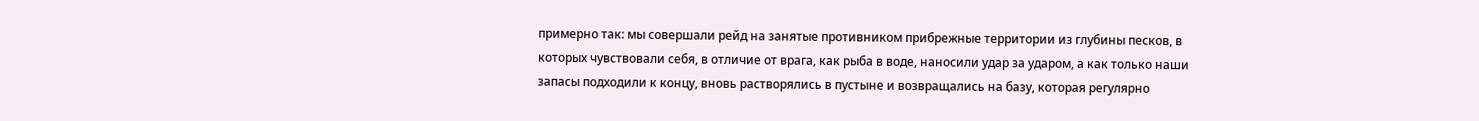примерно так: мы совершали рейд на занятые противником прибрежные территории из глубины песков, в которых чувствовали себя, в отличие от врага, как рыба в воде, наносили удар за ударом, а как только наши запасы подходили к концу, вновь растворялись в пустыне и возвращались на базу, которая регулярно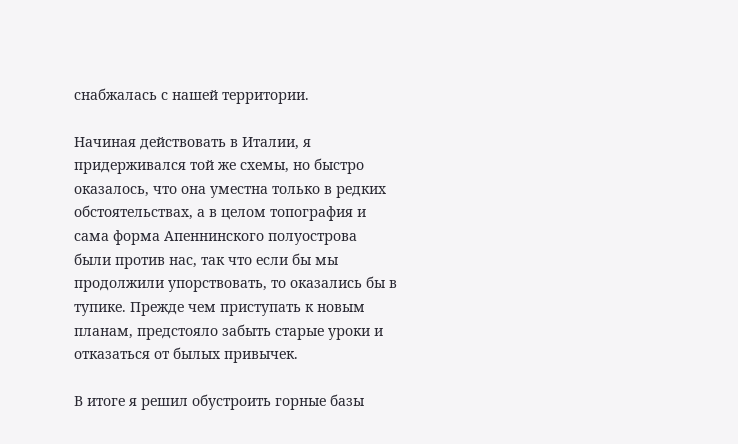снабжалась с нашей территории.

Начиная действовать в Италии, я придерживался той же схемы, но быстро оказалось, что она уместна только в редких обстоятельствах, а в целом топография и сама форма Апеннинского полуострова были против нас, так что если бы мы продолжили упорствовать, то оказались бы в тупике. Прежде чем приступать к новым планам, предстояло забыть старые уроки и отказаться от былых привычек.

В итоге я решил обустроить горные базы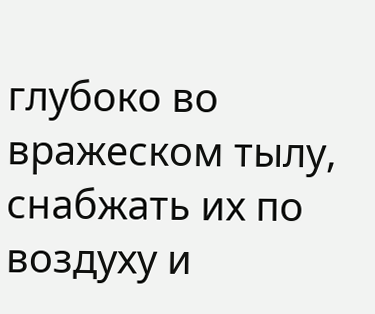глубоко во вражеском тылу, снабжать их по воздуху и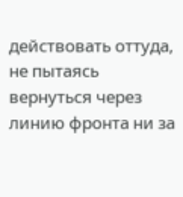действовать оттуда, не пытаясь вернуться через линию фронта ни за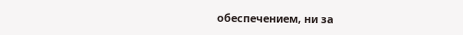обеспечением, ни за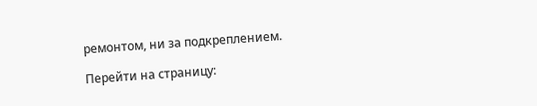ремонтом, ни за подкреплением.

Перейти на страницу: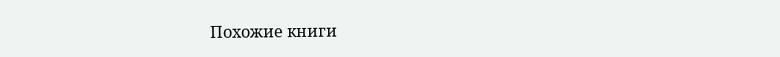Похожие книги